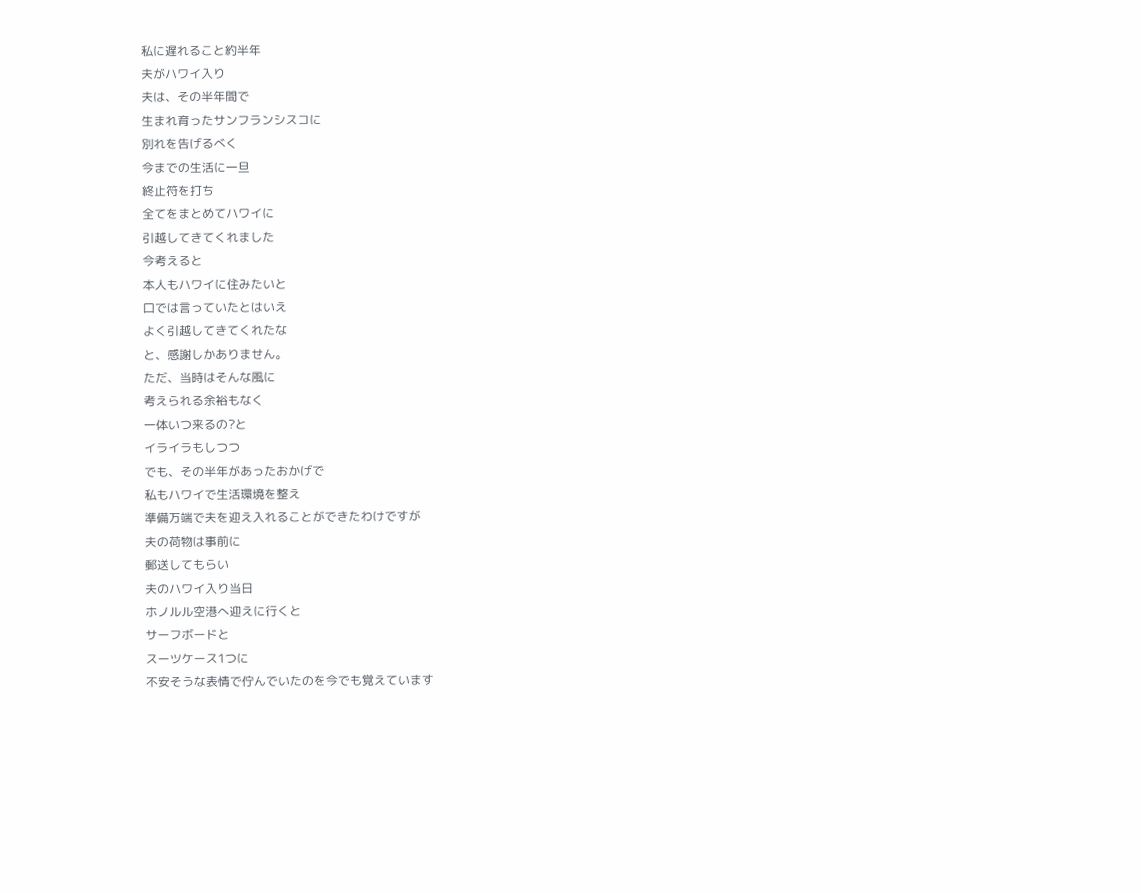私に遅れること約半年
夫がハワイ入り
夫は、その半年間で
生まれ育ったサンフランシスコに
別れを告げるべく
今までの生活に一旦
終止符を打ち
全てをまとめてハワイに
引越してきてくれました
今考えると
本人もハワイに住みたいと
口では言っていたとはいえ
よく引越してきてくれたな
と、感謝しかありません。
ただ、当時はそんな風に
考えられる余裕もなく
一体いつ来るの?と
イライラもしつつ
でも、その半年があったおかげで
私もハワイで生活環境を整え
準備万端で夫を迎え入れることができたわけですが
夫の荷物は事前に
郵送してもらい
夫のハワイ入り当日
ホノルル空港へ迎えに行くと
サーフボードと
スーツケース1つに
不安そうな表情で佇んでいたのを今でも覚えています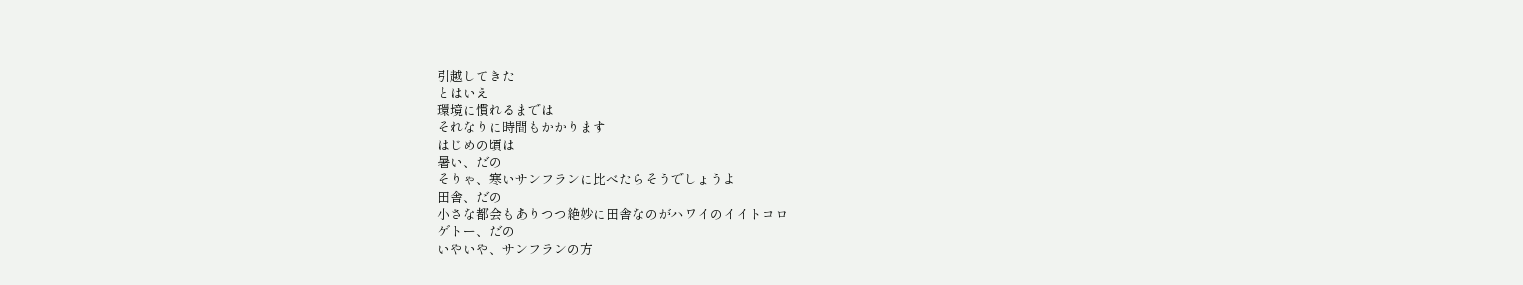引越してきた
とはいえ
環境に慣れるまでは
それなりに時間もかかります
はじめの頃は
暑い、だの
そりゃ、寒いサンフランに比べたらそうでしょうよ
田舎、だの
小さな都会もありつつ絶妙に田舎なのがハワイのイイトコロ
ゲトー、だの
いやいや、サンフランの方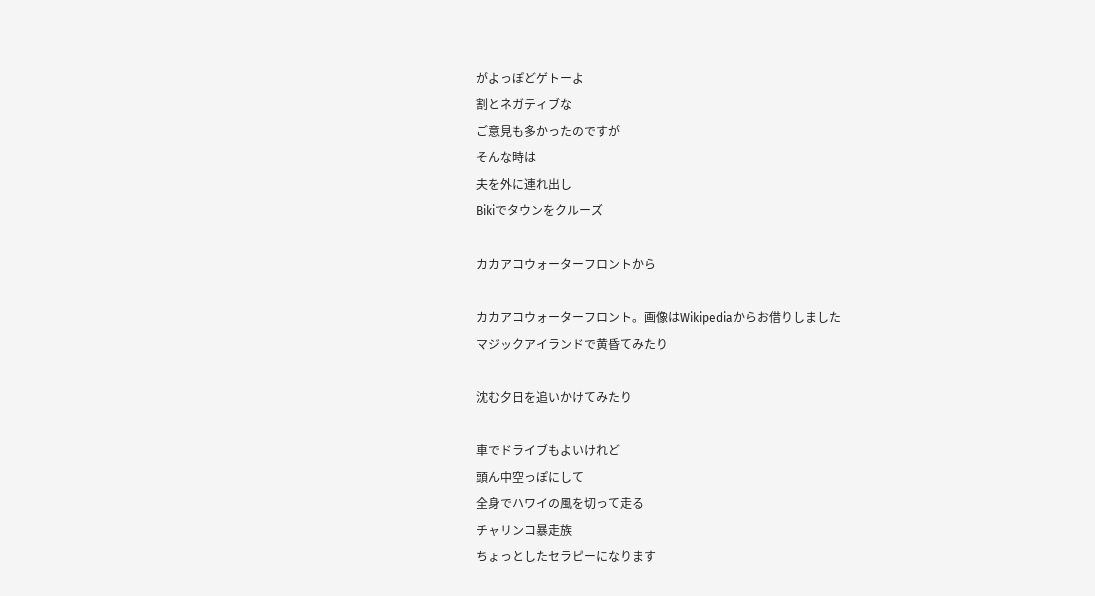がよっぽどゲトーよ
割とネガティブな
ご意見も多かったのですが
そんな時は
夫を外に連れ出し
Bikiでタウンをクルーズ

カカアコウォーターフロントから

カカアコウォーターフロント。画像はWikipediaからお借りしました
マジックアイランドで黄昏てみたり

沈む夕日を追いかけてみたり

車でドライブもよいけれど
頭ん中空っぽにして
全身でハワイの風を切って走る
チャリンコ暴走族
ちょっとしたセラピーになります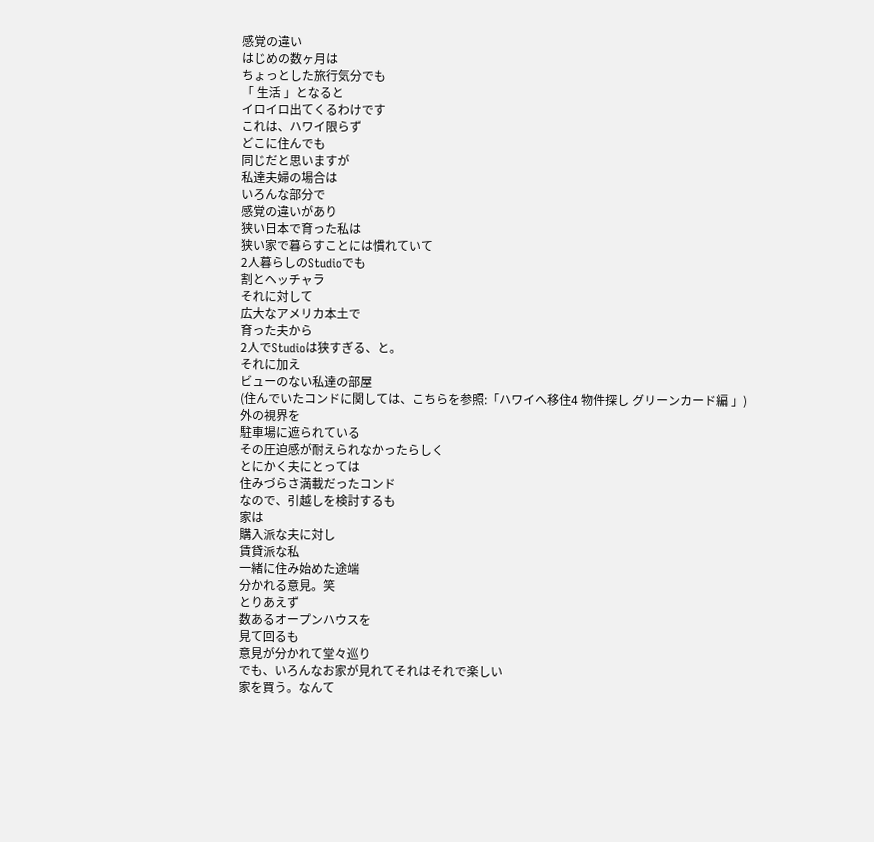感覚の違い
はじめの数ヶ月は
ちょっとした旅行気分でも
「 生活 」となると
イロイロ出てくるわけです
これは、ハワイ限らず
どこに住んでも
同じだと思いますが
私達夫婦の場合は
いろんな部分で
感覚の違いがあり
狭い日本で育った私は
狭い家で暮らすことには慣れていて
2人暮らしのStudioでも
割とヘッチャラ
それに対して
広大なアメリカ本土で
育った夫から
2人でStudioは狭すぎる、と。
それに加え
ビューのない私達の部屋
(住んでいたコンドに関しては、こちらを参照:「ハワイへ移住4 物件探し グリーンカード編 」)
外の視界を
駐車場に遮られている
その圧迫感が耐えられなかったらしく
とにかく夫にとっては
住みづらさ満載だったコンド
なので、引越しを検討するも
家は
購入派な夫に対し
賃貸派な私
一緒に住み始めた途端
分かれる意見。笑
とりあえず
数あるオープンハウスを
見て回るも
意見が分かれて堂々巡り
でも、いろんなお家が見れてそれはそれで楽しい
家を買う。なんて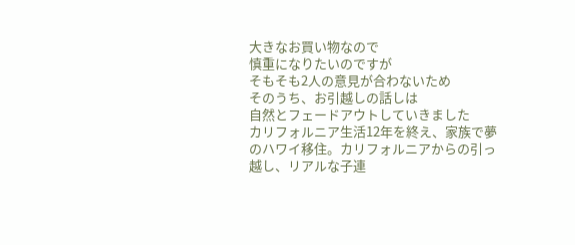大きなお買い物なので
慎重になりたいのですが
そもそも2人の意見が合わないため
そのうち、お引越しの話しは
自然とフェードアウトしていきました
カリフォルニア生活12年を終え、家族で夢のハワイ移住。カリフォルニアからの引っ越し、リアルな子連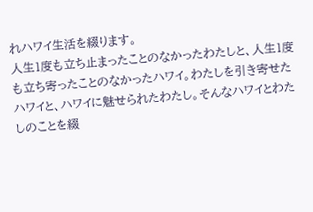れハワイ生活を綴ります。
人生1度も立ち止まったことのなかったわたしと、人生1度も立ち寄ったことのなかったハワイ。わたしを引き寄せたハワイと、ハワイに魅せられたわたし。そんなハワイとわたしのことを綴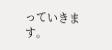っていきます。